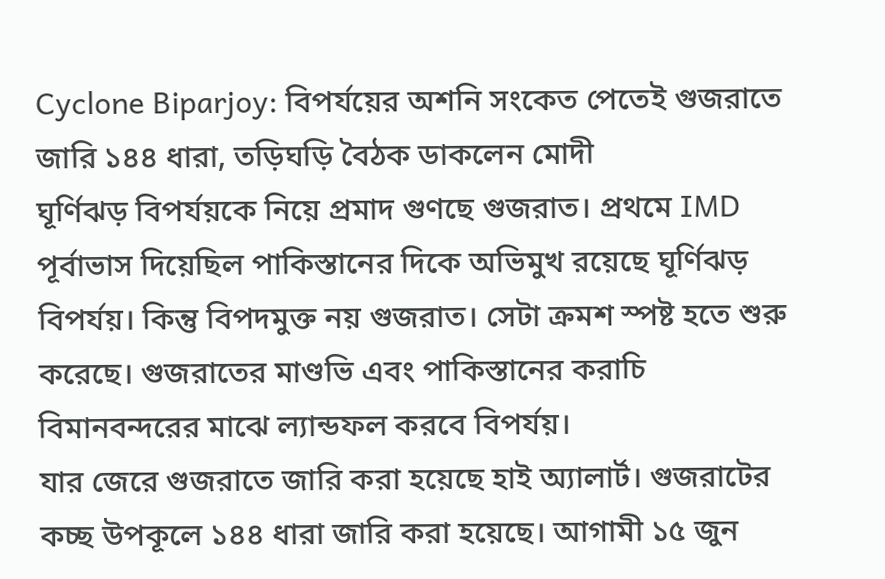Cyclone Biparjoy: বিপর্যয়ের অশনি সংকেত পেতেই গুজরাতে জারি ১৪৪ ধারা, তড়িঘড়ি বৈঠক ডাকলেন মোদী
ঘূর্ণিঝড় বিপর্যয়কে নিয়ে প্রমাদ গুণছে গুজরাত। প্রথমে IMD পূর্বাভাস দিয়েছিল পাকিস্তানের দিকে অভিমুখ রয়েছে ঘূর্ণিঝড় বিপর্যয়। কিন্তু বিপদমুক্ত নয় গুজরাত। সেটা ক্রমশ স্পষ্ট হতে শুরু করেছে। গুজরাতের মাণ্ডভি এবং পাকিস্তানের করাচি বিমানবন্দরের মাঝে ল্যান্ডফল করবে বিপর্যয়।
যার জেরে গুজরাতে জারি করা হয়েছে হাই অ্যালার্ট। গুজরাটের কচ্ছ উপকূলে ১৪৪ ধারা জারি করা হয়েছে। আগামী ১৫ জুন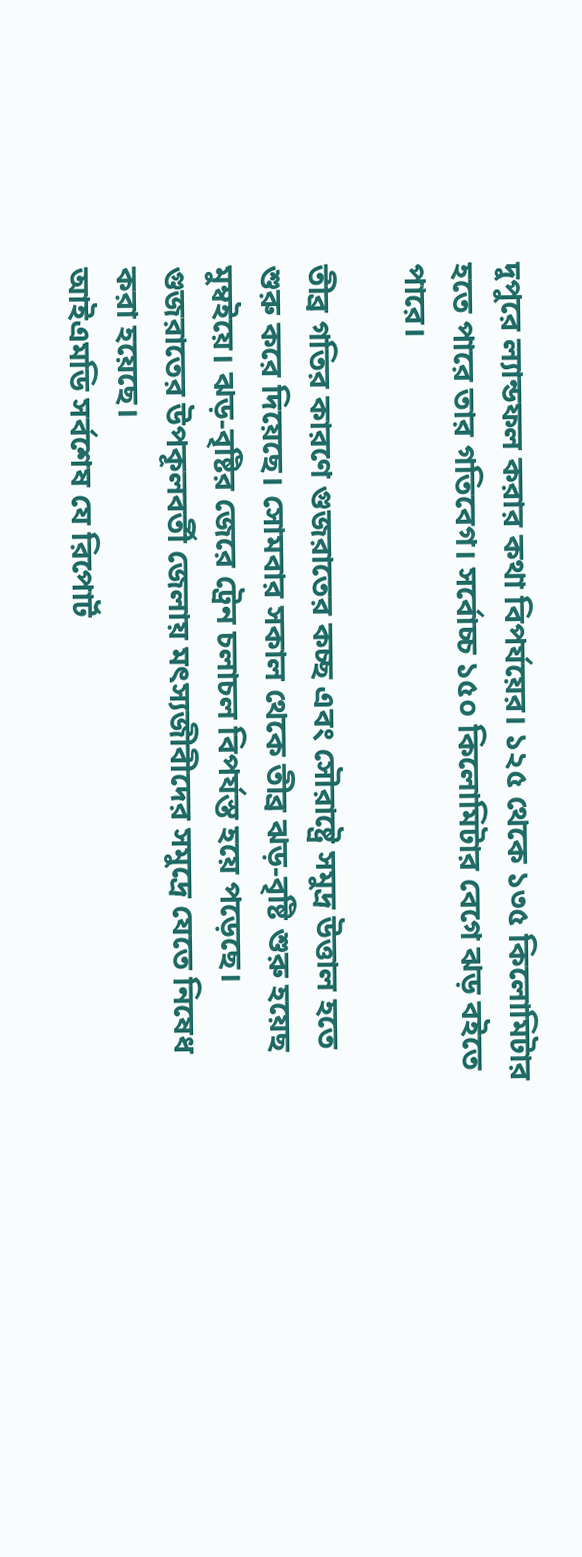দুপুরে ল্যান্ডফল করার কথা বিপর্যয়ের। ১২৫ থেকে ১৩৫ কিলোমিটার হতে পারে তার গতিবেগ। সর্বোচ্চ ১৫০ কিলোমিটার বেগে ঝড় বইতে পারে।

তীব্র গতির কারণে গুজরাতের কচ্ছ এবং সৌরাষ্ট্রে সমুদ্র উত্তাল হতে শুরু করে দিয়েছে। সোমবার সকাল থেকে তীব্র ঝড়-বৃষ্টি শুরু হয়েছ মুম্বইয়ে। ঝড়-বৃষ্টির জেরে ট্রেন চলাচল বিপর্যস্ত হয়ে পড়েছে। গুজরাতের উপকূলবর্তী জেলায় মৎস্যজীবীদের সমুদ্রে যেতে নিষেধ করা হয়েছে।
আইএমডি সর্বশেষ যে রিপোর্ট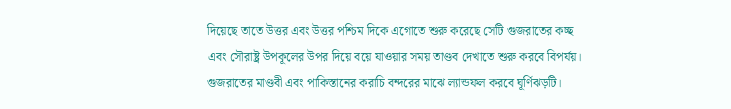দিয়েছে তাতে উত্তর এবং উত্তর পশ্চিম দিকে এগোতে শুরু করেছে সেটি গুজরাতের কচ্ছ এবং সৌরাষ্ট্র উপকূলের উপর দিয়ে বয়ে যাওয়ার সময় তাণ্ডব দেখাতে শুরু করবে বিপর্যয়। গুজরাতের মাণ্ডবী এবং পাকিস্তানের করাচি বন্দরের মাঝে ল্যান্ডফল করবে ঘূর্ণিঝড়টি।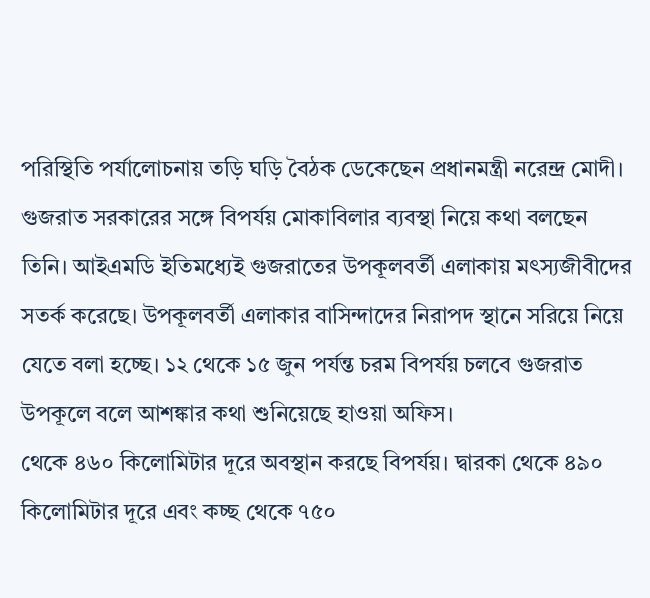পরিস্থিতি পর্যালোচনায় তড়ি ঘড়ি বৈঠক ডেকেছেন প্রধানমন্ত্রী নরেন্দ্র মোদী। গুজরাত সরকারের সঙ্গে বিপর্যয় মোকাবিলার ব্যবস্থা নিয়ে কথা বলছেন তিনি। আইএমডি ইতিমধ্যেই গুজরাতের উপকূলবর্তী এলাকায় মৎস্যজীবীদের সতর্ক করেছে। উপকূলবর্তী এলাকার বাসিন্দাদের নিরাপদ স্থানে সরিয়ে নিয়ে যেতে বলা হচ্ছে। ১২ থেকে ১৫ জুন পর্যন্ত চরম বিপর্যয় চলবে গুজরাত উপকূলে বলে আশঙ্কার কথা শুনিয়েছে হাওয়া অফিস।
থেকে ৪৬০ কিলোমিটার দূরে অবস্থান করছে বিপর্যয়। দ্বারকা থেকে ৪৯০ কিলোমিটার দূরে এবং কচ্ছ থেকে ৭৫০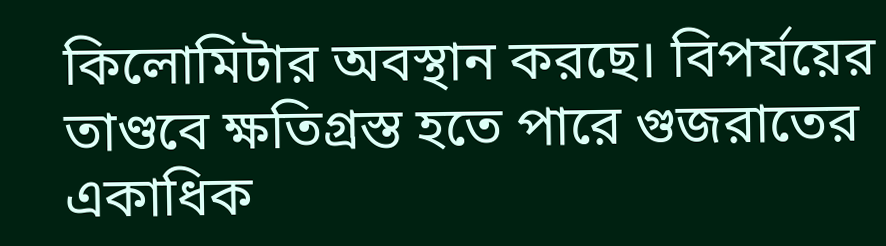কিলোমিটার অবস্থান করছে। বিপর্যয়ের তাণ্ডবে ক্ষতিগ্রস্ত হতে পারে গুজরাতের একাধিক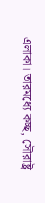এলাকা। তারমধ্যে কচ্ছ, সৌরাষ্ট্র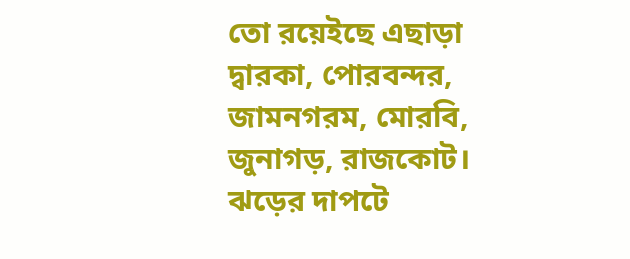তো রয়েইছে এছাড়া দ্বারকা, পোরবন্দর, জামনগরম, মোরবি, জুনাগড়, রাজকোট। ঝড়ের দাপটে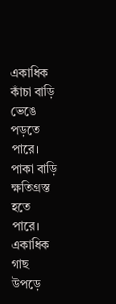একাধিক কাঁচা বাড়ি ভেঙে পড়তে পারে। পাকা বাড়ি ক্ষতিগ্রস্ত হতে পারে। একাধিক গাছ উপড়ে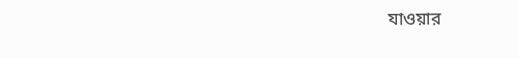যাওয়ার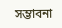সম্ভাবনা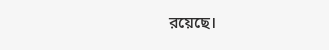রয়েছে।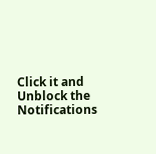Click it and Unblock the Notifications